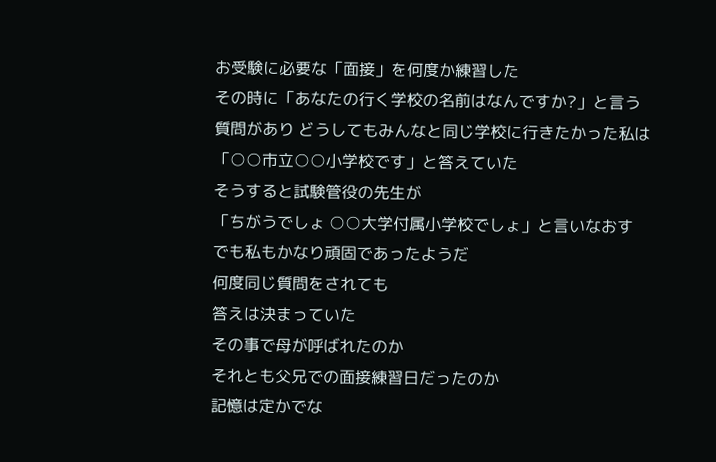お受験に必要な「面接」を何度か練習した
その時に「あなたの行く学校の名前はなんですか?」と言う
質問があり どうしてもみんなと同じ学校に行きたかった私は
「○○市立○○小学校です」と答えていた
そうすると試験管役の先生が
「ちがうでしょ ○○大学付属小学校でしょ」と言いなおす
でも私もかなり頑固であったようだ
何度同じ質問をされても
答えは決まっていた
その事で母が呼ばれたのか
それとも父兄での面接練習日だったのか
記憶は定かでな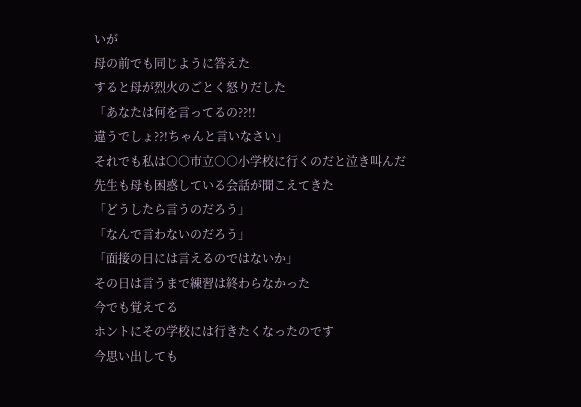いが
母の前でも同じように答えた
すると母が烈火のごとく怒りだした
「あなたは何を言ってるの??!!
違うでしょ??!ちゃんと言いなさい」
それでも私は○○市立○○小学校に行くのだと泣き叫んだ
先生も母も困惑している会話が聞こえてきた
「どうしたら言うのだろう」
「なんで言わないのだろう」
「面接の日には言えるのではないか」
その日は言うまで練習は終わらなかった
今でも覚えてる
ホントにその学校には行きたくなったのです
今思い出しても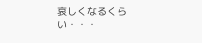哀しくなるくらい・・・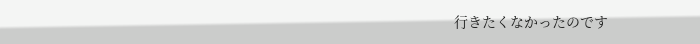行きたくなかったのです